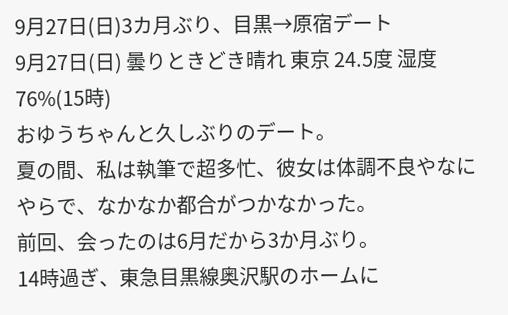9月27日(日)3カ月ぶり、目黒→原宿デート
9月27日(日) 曇りときどき晴れ 東京 24.5度 湿度76%(15時)
おゆうちゃんと久しぶりのデート。
夏の間、私は執筆で超多忙、彼女は体調不良やなにやらで、なかなか都合がつかなかった。
前回、会ったのは6月だから3か月ぶり。
14時過ぎ、東急目黒線奥沢駅のホームに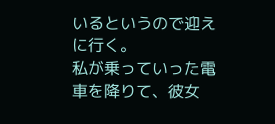いるというので迎えに行く。
私が乗っていった電車を降りて、彼女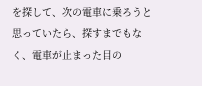を探して、次の電車に乗ろうと思っていたら、探すまでもなく、電車が止まった目の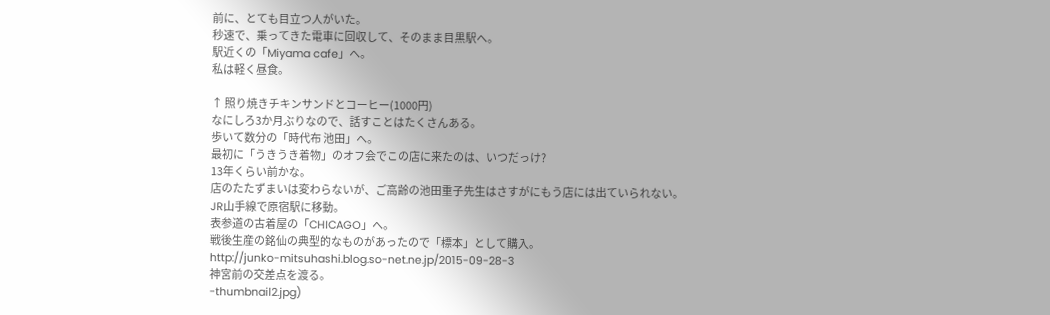前に、とても目立つ人がいた。
秒速で、乗ってきた電車に回収して、そのまま目黒駅へ。
駅近くの「Miyama cafe」へ。
私は軽く昼食。

↑ 照り焼きチキンサンドとコーヒー(1000円)
なにしろ3か月ぶりなので、話すことはたくさんある。
歩いて数分の「時代布 池田」へ。
最初に「うきうき着物」のオフ会でこの店に来たのは、いつだっけ?
13年くらい前かな。
店のたたずまいは変わらないが、ご高齢の池田重子先生はさすがにもう店には出ていられない。
JR山手線で原宿駅に移動。
表参道の古着屋の「CHICAGO」へ。
戦後生産の銘仙の典型的なものがあったので「標本」として購入。
http://junko-mitsuhashi.blog.so-net.ne.jp/2015-09-28-3
神宮前の交差点を渡る。
-thumbnail2.jpg)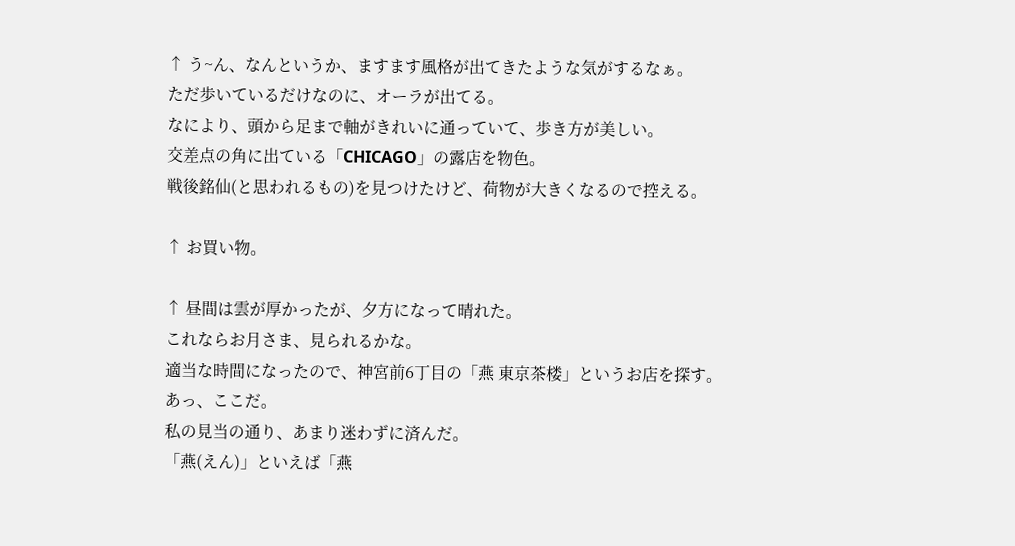↑ う~ん、なんというか、ますます風格が出てきたような気がするなぁ。
ただ歩いているだけなのに、オーラが出てる。
なにより、頭から足まで軸がきれいに通っていて、歩き方が美しい。
交差点の角に出ている「CHICAGO」の露店を物色。
戦後銘仙(と思われるもの)を見つけたけど、荷物が大きくなるので控える。

↑ お買い物。

↑ 昼間は雲が厚かったが、夕方になって晴れた。
これならお月さま、見られるかな。
適当な時間になったので、神宮前6丁目の「燕 東京茶楼」というお店を探す。
あっ、ここだ。
私の見当の通り、あまり迷わずに済んだ。
「燕(えん)」といえば「燕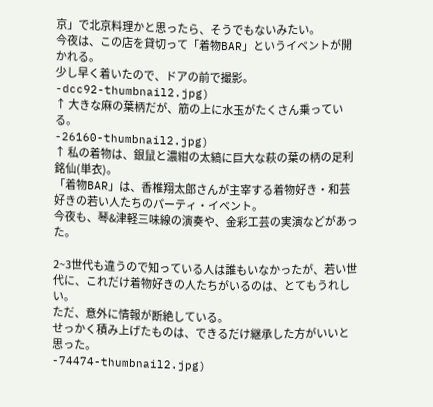京」で北京料理かと思ったら、そうでもないみたい。
今夜は、この店を貸切って「着物BAR」というイベントが開かれる。
少し早く着いたので、ドアの前で撮影。
-dcc92-thumbnail2.jpg)
↑ 大きな麻の葉柄だが、筋の上に水玉がたくさん乗っている。
-26160-thumbnail2.jpg)
↑ 私の着物は、銀鼠と濃紺の太縞に巨大な萩の葉の柄の足利銘仙(単衣)。
「着物BAR」は、香椎翔太郎さんが主宰する着物好き・和芸好きの若い人たちのパーティ・イベント。
今夜も、琴&津軽三味線の演奏や、金彩工芸の実演などがあった。

2~3世代も違うので知っている人は誰もいなかったが、若い世代に、これだけ着物好きの人たちがいるのは、とてもうれしい。
ただ、意外に情報が断絶している。
せっかく積み上げたものは、できるだけ継承した方がいいと思った。
-74474-thumbnail2.jpg)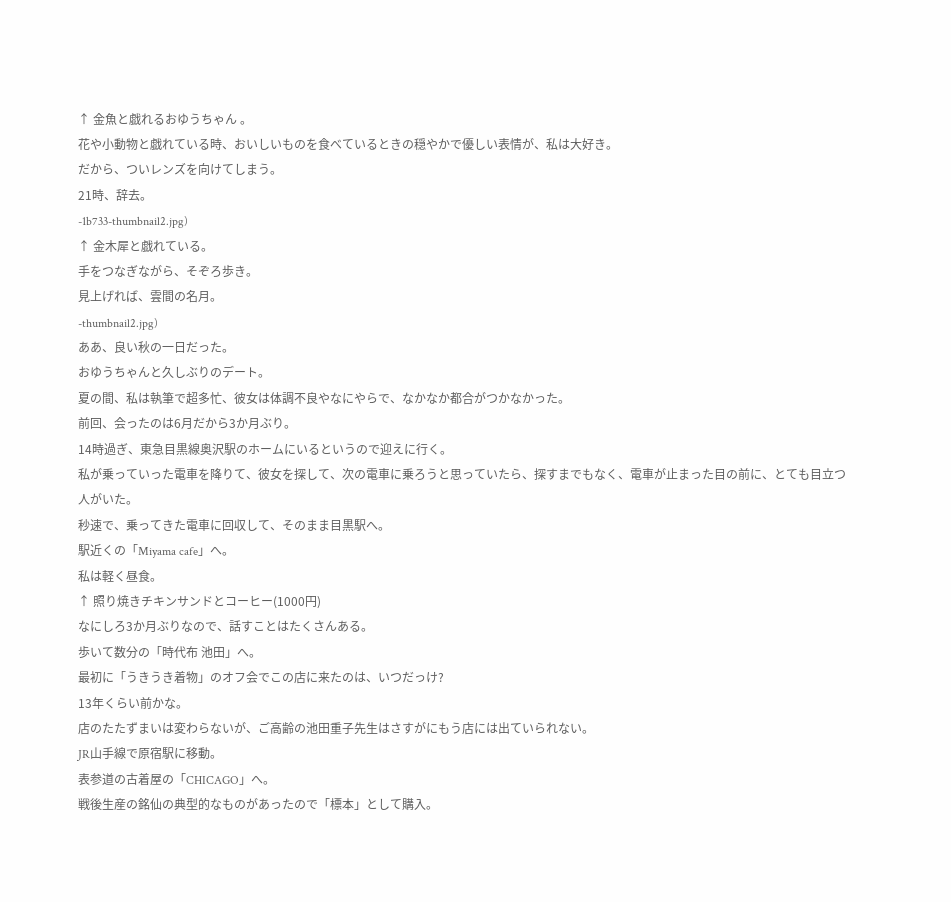↑ 金魚と戯れるおゆうちゃん 。
花や小動物と戯れている時、おいしいものを食べているときの穏やかで優しい表情が、私は大好き。
だから、ついレンズを向けてしまう。
21時、辞去。
-1b733-thumbnail2.jpg)
↑ 金木犀と戯れている。
手をつなぎながら、そぞろ歩き。
見上げれば、雲間の名月。
-thumbnail2.jpg)
ああ、良い秋の一日だった。
おゆうちゃんと久しぶりのデート。
夏の間、私は執筆で超多忙、彼女は体調不良やなにやらで、なかなか都合がつかなかった。
前回、会ったのは6月だから3か月ぶり。
14時過ぎ、東急目黒線奥沢駅のホームにいるというので迎えに行く。
私が乗っていった電車を降りて、彼女を探して、次の電車に乗ろうと思っていたら、探すまでもなく、電車が止まった目の前に、とても目立つ人がいた。
秒速で、乗ってきた電車に回収して、そのまま目黒駅へ。
駅近くの「Miyama cafe」へ。
私は軽く昼食。
↑ 照り焼きチキンサンドとコーヒー(1000円)
なにしろ3か月ぶりなので、話すことはたくさんある。
歩いて数分の「時代布 池田」へ。
最初に「うきうき着物」のオフ会でこの店に来たのは、いつだっけ?
13年くらい前かな。
店のたたずまいは変わらないが、ご高齢の池田重子先生はさすがにもう店には出ていられない。
JR山手線で原宿駅に移動。
表参道の古着屋の「CHICAGO」へ。
戦後生産の銘仙の典型的なものがあったので「標本」として購入。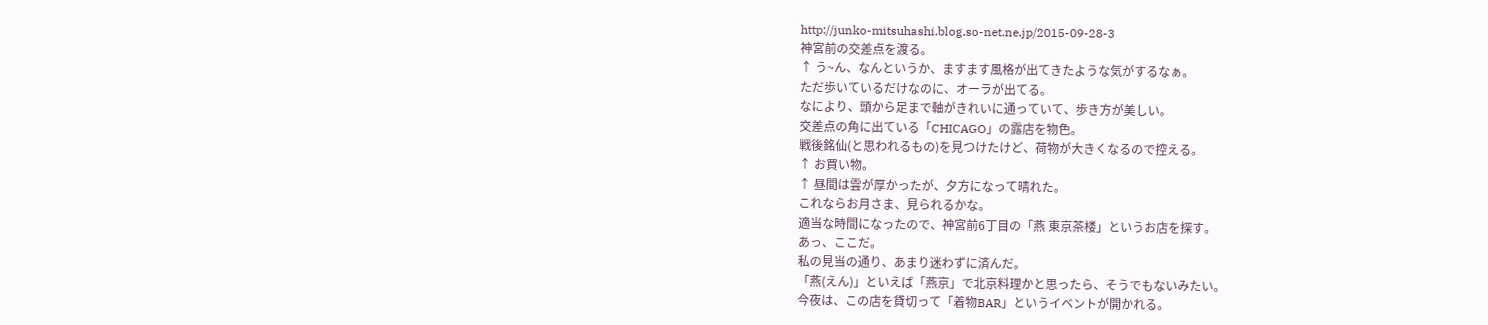http://junko-mitsuhashi.blog.so-net.ne.jp/2015-09-28-3
神宮前の交差点を渡る。
↑ う~ん、なんというか、ますます風格が出てきたような気がするなぁ。
ただ歩いているだけなのに、オーラが出てる。
なにより、頭から足まで軸がきれいに通っていて、歩き方が美しい。
交差点の角に出ている「CHICAGO」の露店を物色。
戦後銘仙(と思われるもの)を見つけたけど、荷物が大きくなるので控える。
↑ お買い物。
↑ 昼間は雲が厚かったが、夕方になって晴れた。
これならお月さま、見られるかな。
適当な時間になったので、神宮前6丁目の「燕 東京茶楼」というお店を探す。
あっ、ここだ。
私の見当の通り、あまり迷わずに済んだ。
「燕(えん)」といえば「燕京」で北京料理かと思ったら、そうでもないみたい。
今夜は、この店を貸切って「着物BAR」というイベントが開かれる。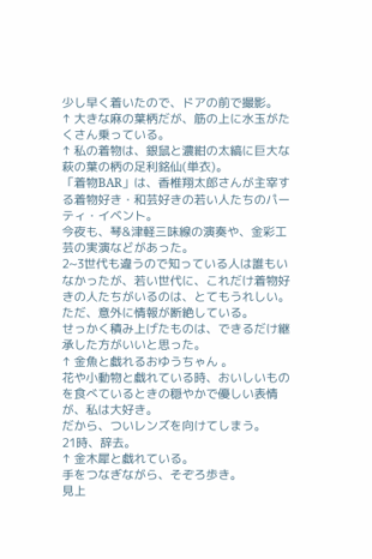少し早く着いたので、ドアの前で撮影。
↑ 大きな麻の葉柄だが、筋の上に水玉がたくさん乗っている。
↑ 私の着物は、銀鼠と濃紺の太縞に巨大な萩の葉の柄の足利銘仙(単衣)。
「着物BAR」は、香椎翔太郎さんが主宰する着物好き・和芸好きの若い人たちのパーティ・イベント。
今夜も、琴&津軽三味線の演奏や、金彩工芸の実演などがあった。
2~3世代も違うので知っている人は誰もいなかったが、若い世代に、これだけ着物好きの人たちがいるのは、とてもうれしい。
ただ、意外に情報が断絶している。
せっかく積み上げたものは、できるだけ継承した方がいいと思った。
↑ 金魚と戯れるおゆうちゃん 。
花や小動物と戯れている時、おいしいものを食べているときの穏やかで優しい表情が、私は大好き。
だから、ついレンズを向けてしまう。
21時、辞去。
↑ 金木犀と戯れている。
手をつなぎながら、そぞろ歩き。
見上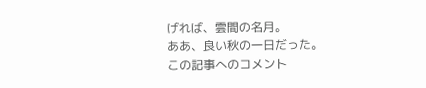げれば、雲間の名月。
ああ、良い秋の一日だった。
この記事へのコメント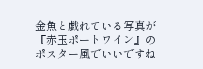金魚と戯れている写真が『赤玉ポートワイン』のポスター風でいいですね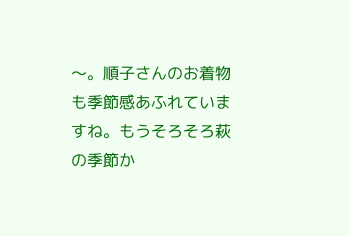〜。順子さんのお着物も季節感あふれていますね。もうそろそろ萩の季節か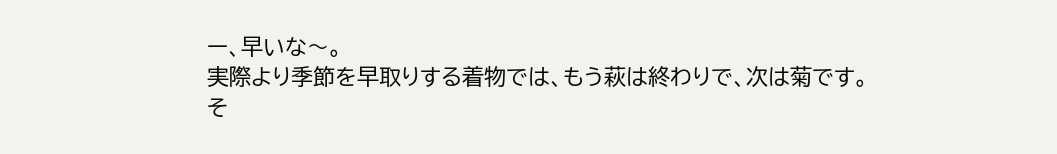ー、早いな〜。
実際より季節を早取りする着物では、もう萩は終わりで、次は菊です。
そ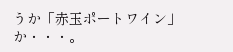うか「赤玉ポートワイン」か・・・。